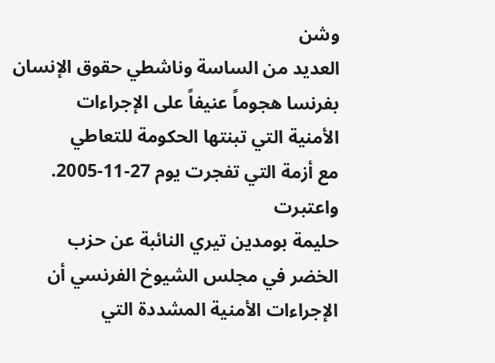وشن
العديد من الساسة وناشطي حقوق الإنسان
بفرنسا هجوماً عنيفاً على الإجراءات
الأمنية التي تبنتها الحكومة للتعاطي
مع أزمة التي تفجرت يوم 27-11-2005.
واعتبرت
حليمة بومدين تيري النائبة عن حزب
الخضر في مجلس الشيوخ الفرنسي أن
الإجراءات الأمنية المشددة التي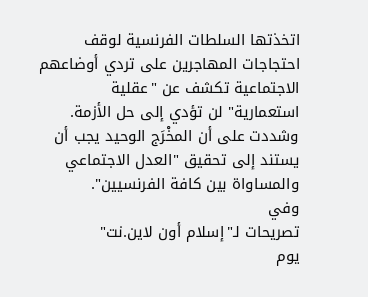اتخذتها السلطات الفرنسية لوقف
احتجاجات المهاجرين على تردي أوضاعهم
الاجتماعية تكشف عن "عقلية
استعمارية" لن تؤدي إلى حل الأزمة.
وشددت على أن المخْرَج الوحيد يجب أن
يستند إلى تحقيق "العدل الاجتماعي
والمساواة بين كافة الفرنسيين".
وفي
تصريحات لـ"إسلام أون لاين.نت"
يوم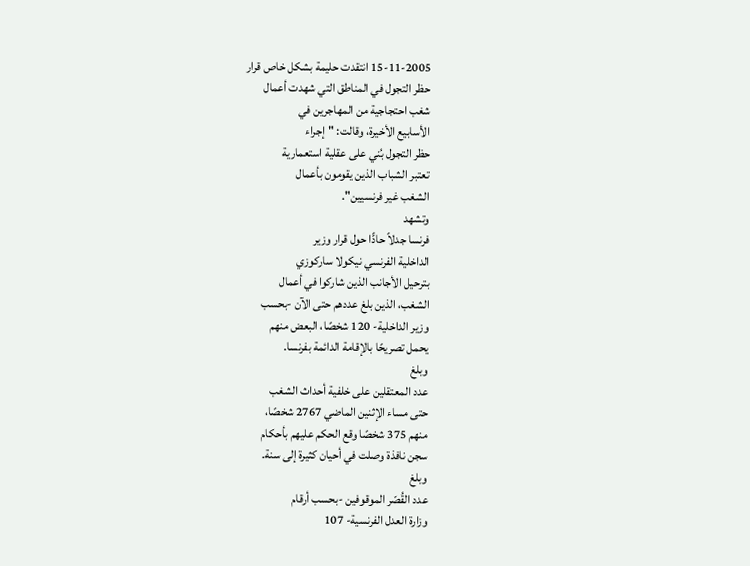15-11-2005 انتقدت حليمة بشكل خاص قرار
حظر التجول في المناطق التي شهدت أعمال
شغب احتجاجية من المهاجرين في
الأسابيع الأخيرة، وقالت: "إجراء
حظر التجول بُني على عقلية استعمارية
تعتبر الشباب الذين يقومون بأعمال
الشغب غير فرنسيين".
وتشهد
فرنسا جدلاً حادًّا حول قرار وزير
الداخلية الفرنسي نيكولا ساركوزي
بترحيل الأجانب الذين شاركوا في أعمال
الشغب، الذين بلغ عددهم حتى الآن -بحسب
وزير الداخلية- 120 شخصًا، البعض منهم
يحمل تصريحًا بالإقامة الدائمة بفرنسا.
وبلغ
عدد المعتقلين على خلفية أحداث الشغب
حتى مساء الإثنين الماضي 2767 شخصًا،
منهم 375 شخصًا وقع الحكم عليهم بأحكام
سجن نافذة وصلت في أحيان كثيرة إلى سنة.
وبلغ
عدد القُصّر الموقوفين -بحسب أرقام
وزارة العدل الفرنسية- 107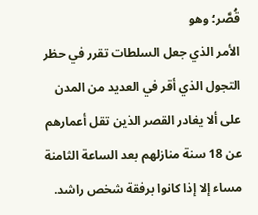قُصَّر؛ وهو
الأمر الذي جعل السلطات تقرر في حظر
التجول الذي أقر في العديد من المدن
على ألا يغادر القصر الذين تقل أعمارهم
عن 18 سنة منازلهم بعد الساعة الثامنة
مساء إلا إذا كانوا برفقة شخص راشد.